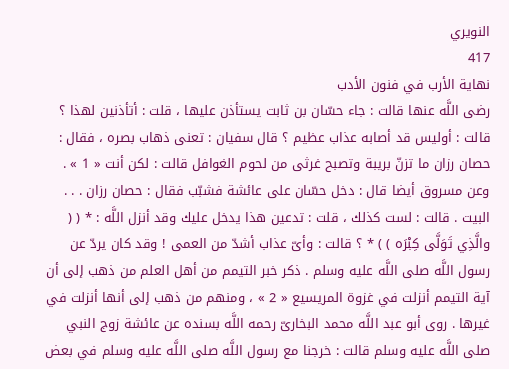النويري
417
نهاية الأرب في فنون الأدب
رضى اللَّه عنها قالت : جاء حسّان بن ثابت يستأذن عليها ، قلت : أتأذنين لهذا ؟ قالت : أوليس قد أصابه عذاب عظيم ؟ قال سفيان : تعنى ذهاب بصره ، فقال : حصان رزان ما تزنّ بريبة وتصبح غرثى من لحوم الغوافل قالت : لكن أنت « 1 » . وعن مسروق أيضا قال : دخل حسّان على عائشة فشبّب فقال : حصان رزان . . . البيت . قالت : لست كذلك ، قلت : تدعين هذا يدخل عليك وقد أنزل اللَّه : * ( ( والَّذِي تَوَلَّى كِبْرَه ) ) * ؟ قالت : وأىّ عذاب أشدّ من العمى ! وقد كان يردّ عن رسول اللَّه صلى اللَّه عليه وسلم . ذكر خبر التيمم من أهل العلم من ذهب إلى أن آية التيمم أنزلت في غزوة المريسيع « 2 » ، ومنهم من ذهب إلى أنها أنزلت في غيرها . روى أبو عبد اللَّه محمد البخارىّ رحمه اللَّه بسنده عن عائشة زوج النبي صلى اللَّه عليه وسلم قالت : خرجنا مع رسول اللَّه صلى اللَّه عليه وسلم في بعض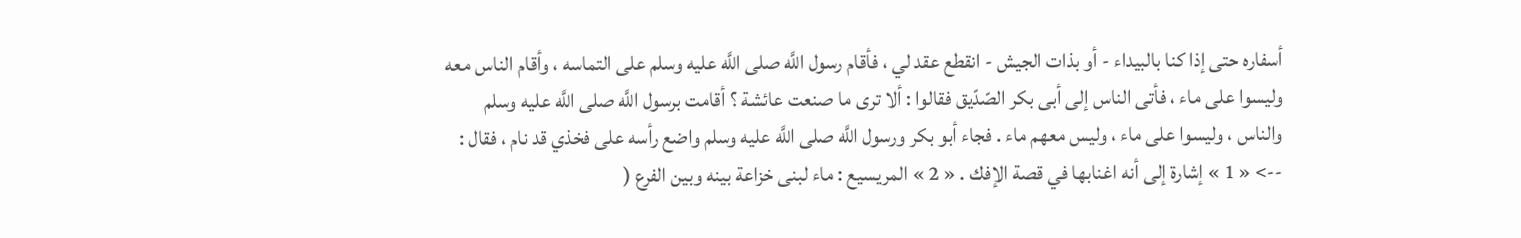أسفاره حتى إذا كنا بالبيداء - أو بذات الجيش - انقطع عقد لي ، فأقام رسول اللَّه صلى اللَّه عليه وسلم على التماسه ، وأقام الناس معه وليسوا على ماء ، فأتى الناس إلى أبى بكر الصّدّيق فقالوا : ألا ترى ما صنعت عائشة ؟ أقامت برسول اللَّه صلى اللَّه عليه وسلم والناس ، وليسوا على ماء ، وليس معهم ماء . فجاء أبو بكر ورسول اللَّه صلى اللَّه عليه وسلم واضع رأسه على فخذي قد نام ، فقال :
--> « 1 » إشارة إلى أنه اغنابها في قصة الإفك . « 2 » المريسيع : ماء لبنى خزاعة بينه وبين الفرع (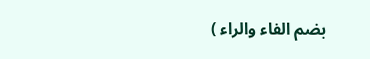بضم الفاء والراء )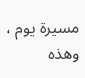مسيرة يوم ، وهذه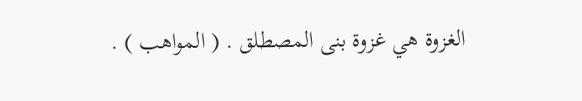الغزوة هي غزوة بنى المصطلق . ( المواهب ) .